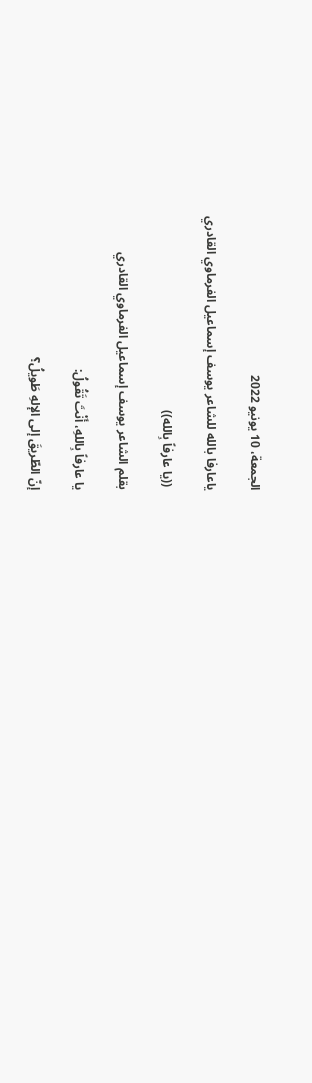الجمعة، 10 يونيو 2022

ياعارفا بالله للشاعر يوسف إسماعيل الفرماوي القادري

 ((يا عارفاً بِالله))

بقلم الشاعر يوسف إسماعيل الفرماوي القادري

يا عارفاً بِاللهِ، أَنْتَ تَقُولُ:

إنّ الطّريقَ إلى الإلهِ طَويلُ؟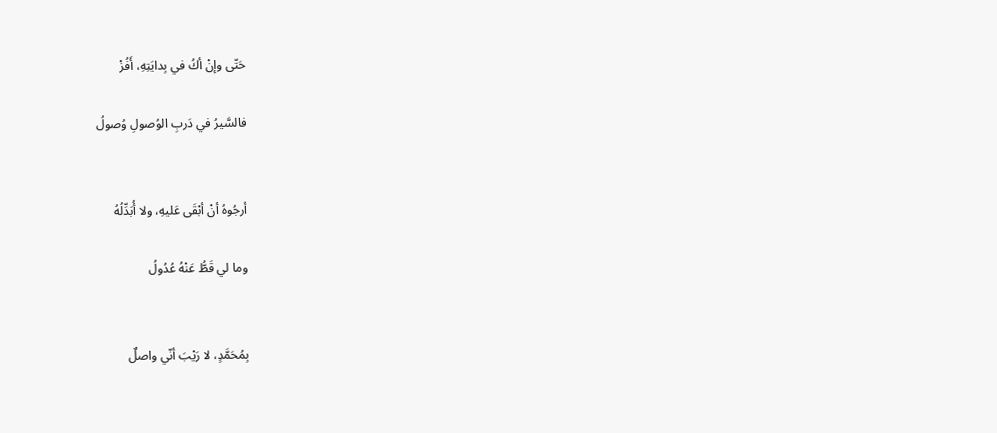حَتّى وإنْ أكُ في بِدايَتِهِ، أَفُزْ

فالسَّيرُ في دَربِ الوُصولِ وُصولُ


أرجُوهُ أنْ أبْقَى عَليهِ، ولا أُبَدِّلُهُ

وما لي قَطُّ عَنْهُ عُدُولُ


بِمُحَمَّدٍ، لا رَيْبَ أنّي واصلٌ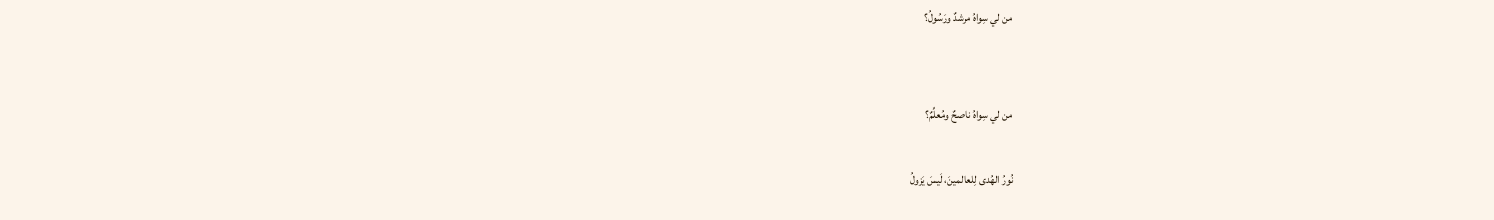من لي سِواهُ مرشدٌ ورَسُولُ؟


من لي سِواهُ ناصحٌ ومُعلِّمٌ؟

نُورُ الهُدى لِلعالمينَ، لَيسَ يَزولُ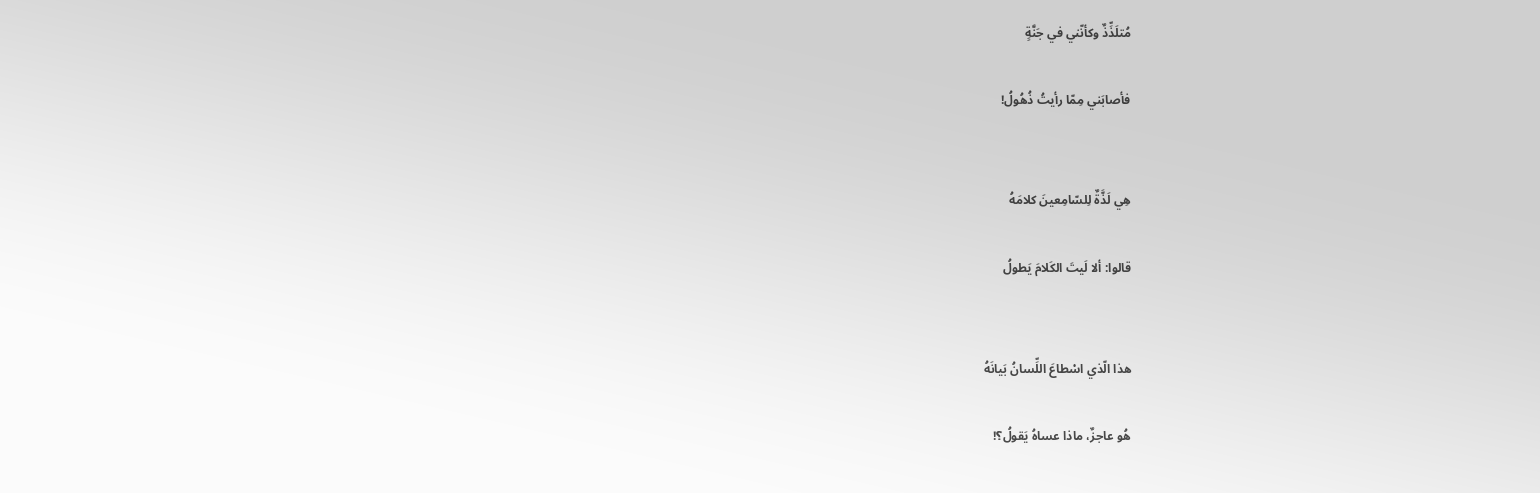مُتلَذِّذٌ وكأنّني في جَنَّةٍ

فأصابَني مِمّا رأيتُ ذُهُولُ!


هِي لَذَّةٌ لِلسّامِعينَ كلامَهُ

قالوا: ألا لَيتَ الكَلامَ يَطولُ


هذا الّذي اسْطاعَ اللِّسانُ بَيانَهُ

هُو عاجزٌ، ماذا عساهُ يَقولُ؟!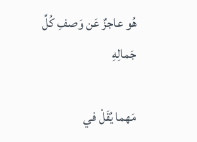هُو عاجزٌ عَن وَصفِ كُلِّ جَمالِهِ

مَهما يُقَلْ في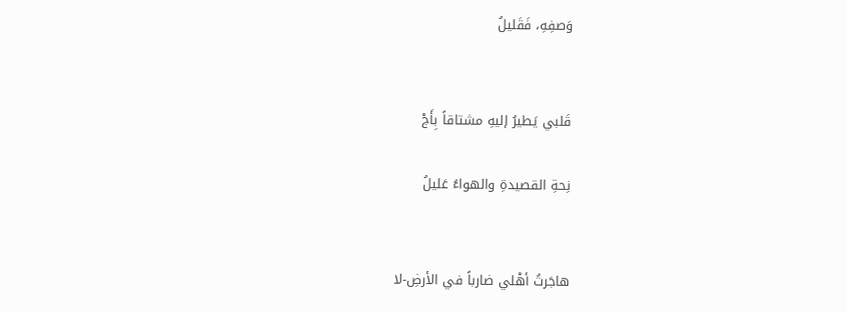وَصفِهِ، فَقَليلُ


قَلبي يَطيرُ إليهِ مشتاقاً بِأَجْ

نِحةِ القصيدةِ والهواءُ عَليلُ


هاجَرتُ أهْلي ضارباً في الأرضِ-لا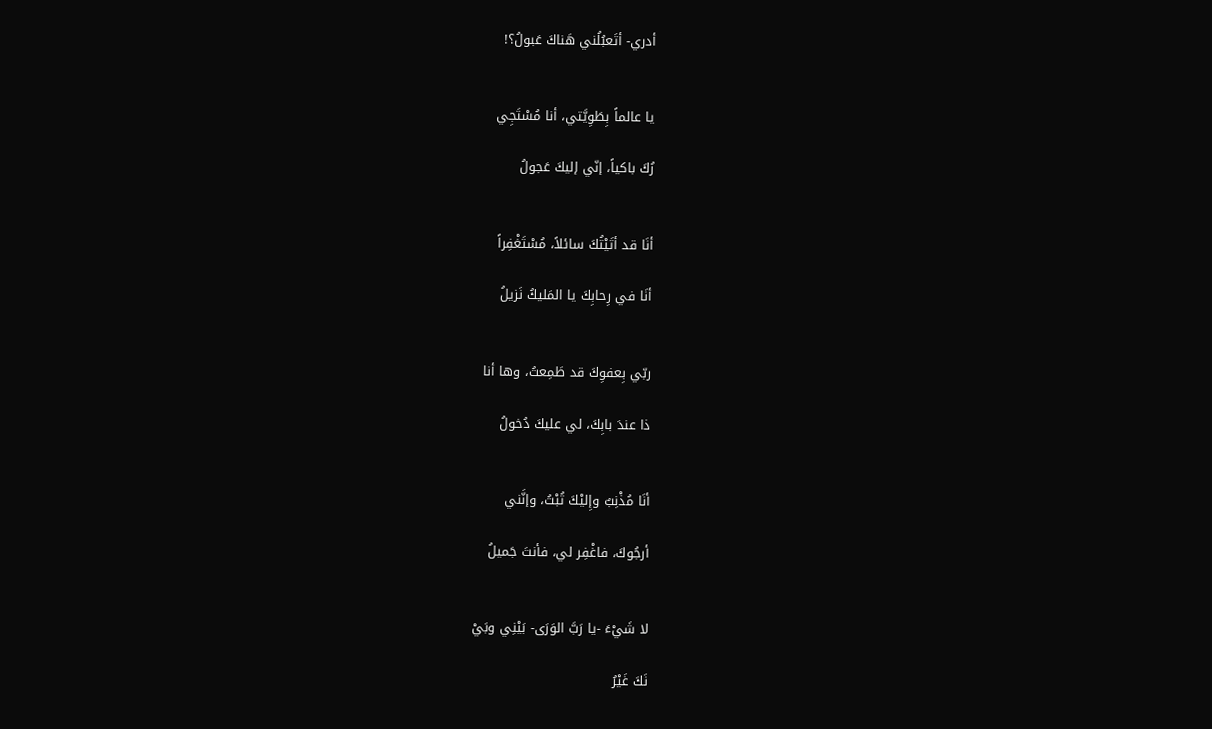أدري- أتَعبُلُني هَناكَ عَبولُ؟!


يا عالماً بِطَوِيَّتي، أنا مُسْتَجِي

رُكَ باكياً، إنّي إليكَ عَجولُ


أنَا قد أتَيْتُكَ سائلاً، مُسْتَغْفِراً

أنَا في رِحابِكَ يا المَليكُ نَزيلُ


ربّي بِعفوِكَ قد طَمِعتُ، وها أنا

ذا عندَ بابِكَ، لي عليكَ دُخولُ


أنَا مُذْنِبٌ وإِليْكَ تُبْتُ، وإنَّني

أرجُوكَ، فاغْفِر لي، فأنتَ جَميلُ


لا شَيْءَ -يا رَبَّ الوَرَى- بَيْنِي وبَيْ

نَكَ غَيْرُ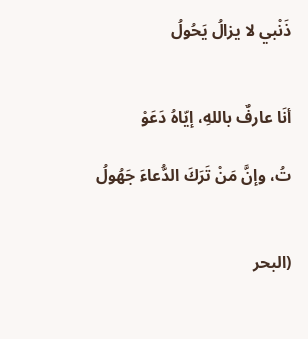ذَنْبي لا يزالُ يَحُولُ


أنَا عارفٌ باللهِ، إيّاهُ دَعَوْ

تُ، وإنَّ مَنْ تَرَكَ الدُّعاءَ جَهُولُ


(البحر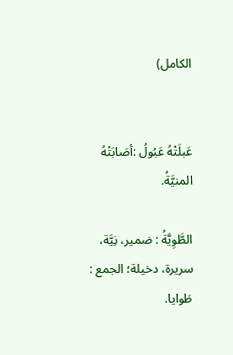الكامل)


عَبلَتْهُ عَبُولُ :أصَابَتْهُ المنيَّةُ.

الطَّوِيَّةُ : ضمير، نِيَّة، سريرة، دخيلة؛ الجمع : طَوايا.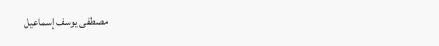مصطفى يوسف إسماعيل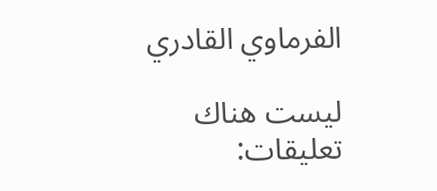الفرماوي القادري

ليست هناك تعليقات: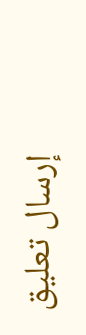إرسال تعليق